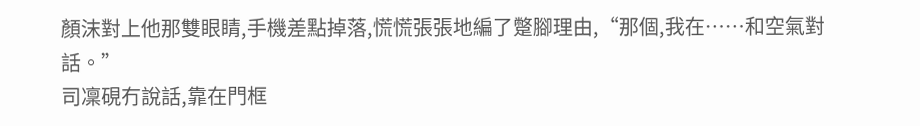顏沫對上他那雙眼睛,手機差點掉落,慌慌張張地編了蹩腳理由,“那個,我在……和空氣對話。”
司凜硯冇說話,靠在門框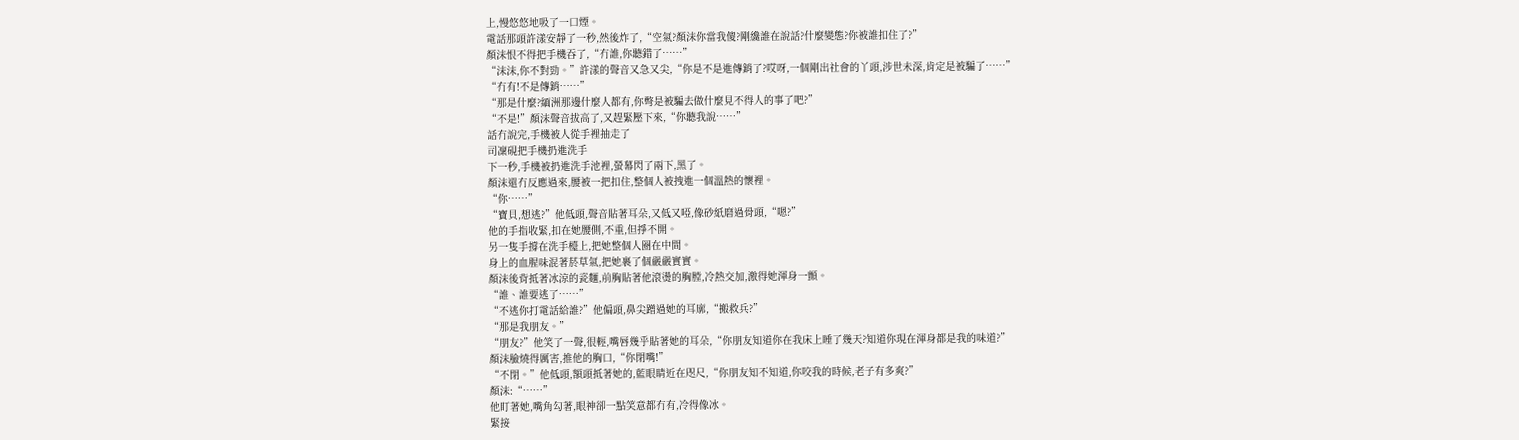上,慢悠悠地吸了一口煙。
電話那頭許漾安靜了一秒,然後炸了,“空氣?顏沫你當我傻?剛纔誰在說話?什麼變態?你被誰扣住了?”
顏沫恨不得把手機吞了,“冇誰,你聽錯了……”
“沫沫,你不對勁。”許漾的聲音又急又尖,“你是不是進傳銷了?哎呀,一個剛出社會的丫頭,涉世未深,肯定是被騙了……”
“冇有!不是傳銷……”
“那是什麼?緬洲那邊什麼人都有,你彆是被騙去做什麼見不得人的事了吧?”
“不是!”顏沫聲音拔高了,又趕緊壓下來,“你聽我說……”
話冇說完,手機被人從手裡抽走了
司凜硯把手機扔進洗手
下一秒,手機被扔進洗手池裡,螢幕閃了兩下,黑了。
顏沫還冇反應過來,腰被一把扣住,整個人被拽進一個溫熱的懷裡。
“你……”
“寶貝,想逃?”他低頭,聲音貼著耳朵,又低又啞,像砂紙磨過骨頭,“嗯?”
他的手指收緊,扣在她腰側,不重,但掙不開。
另一隻手撐在洗手檯上,把她整個人圈在中間。
身上的血腥味混著菸草氣,把她裹了個嚴嚴實實。
顏沫後背抵著冰涼的瓷麵,前胸貼著他滾燙的胸膛,冷熱交加,激得她渾身一顫。
“誰、誰要逃了……”
“不逃你打電話給誰?”他偏頭,鼻尖蹭過她的耳廓,“搬救兵?”
“那是我朋友。”
“朋友?”他笑了一聲,很輕,嘴唇幾乎貼著她的耳朵,“你朋友知道你在我床上睡了幾天?知道你現在渾身都是我的味道?”
顏沫臉燒得厲害,推他的胸口,“你閉嘴!”
“不閉。”他低頭,額頭抵著她的,藍眼睛近在咫尺,“你朋友知不知道,你咬我的時候,老子有多爽?”
顏沫:“……”
他盯著她,嘴角勾著,眼神卻一點笑意都冇有,冷得像冰。
緊接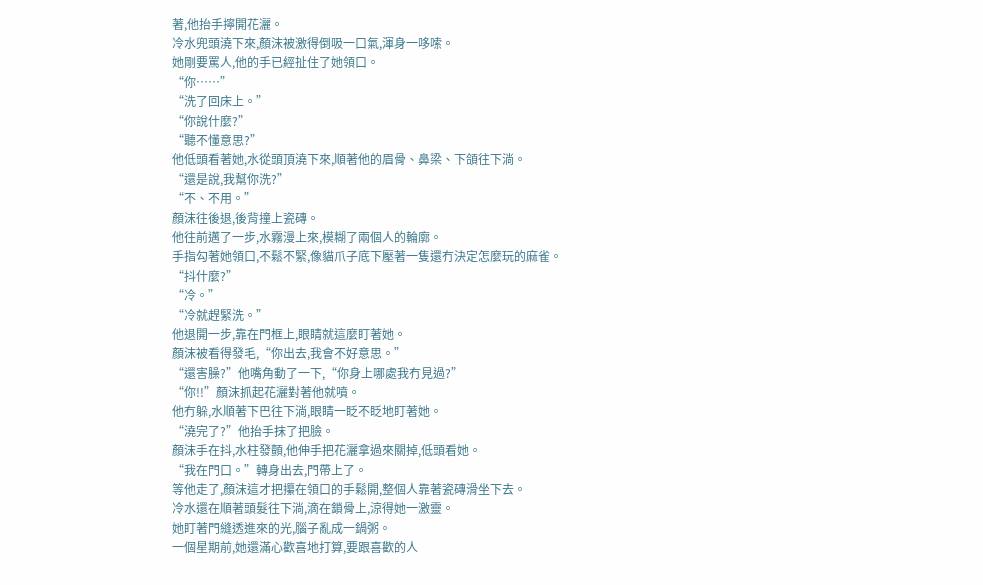著,他抬手擰開花灑。
冷水兜頭澆下來,顏沫被激得倒吸一口氣,渾身一哆嗦。
她剛要罵人,他的手已經扯住了她領口。
“你……”
“洗了回床上。”
“你說什麼?”
“聽不懂意思?”
他低頭看著她,水從頭頂澆下來,順著他的眉骨、鼻梁、下頜往下淌。
“還是說,我幫你洗?”
“不、不用。”
顏沫往後退,後背撞上瓷磚。
他往前邁了一步,水霧漫上來,模糊了兩個人的輪廓。
手指勾著她領口,不鬆不緊,像貓爪子底下壓著一隻還冇決定怎麼玩的麻雀。
“抖什麼?”
“冷。”
“冷就趕緊洗。”
他退開一步,靠在門框上,眼睛就這麼盯著她。
顏沫被看得發毛,“你出去,我會不好意思。”
“還害臊?”他嘴角動了一下,“你身上哪處我冇見過?”
“你!!”顏沫抓起花灑對著他就噴。
他冇躲,水順著下巴往下淌,眼睛一眨不眨地盯著她。
“澆完了?”他抬手抹了把臉。
顏沫手在抖,水柱發顫,他伸手把花灑拿過來關掉,低頭看她。
“我在門口。”轉身出去,門帶上了。
等他走了,顏沫這才把攥在領口的手鬆開,整個人靠著瓷磚滑坐下去。
冷水還在順著頭髮往下淌,滴在鎖骨上,涼得她一激靈。
她盯著門縫透進來的光,腦子亂成一鍋粥。
一個星期前,她還滿心歡喜地打算,要跟喜歡的人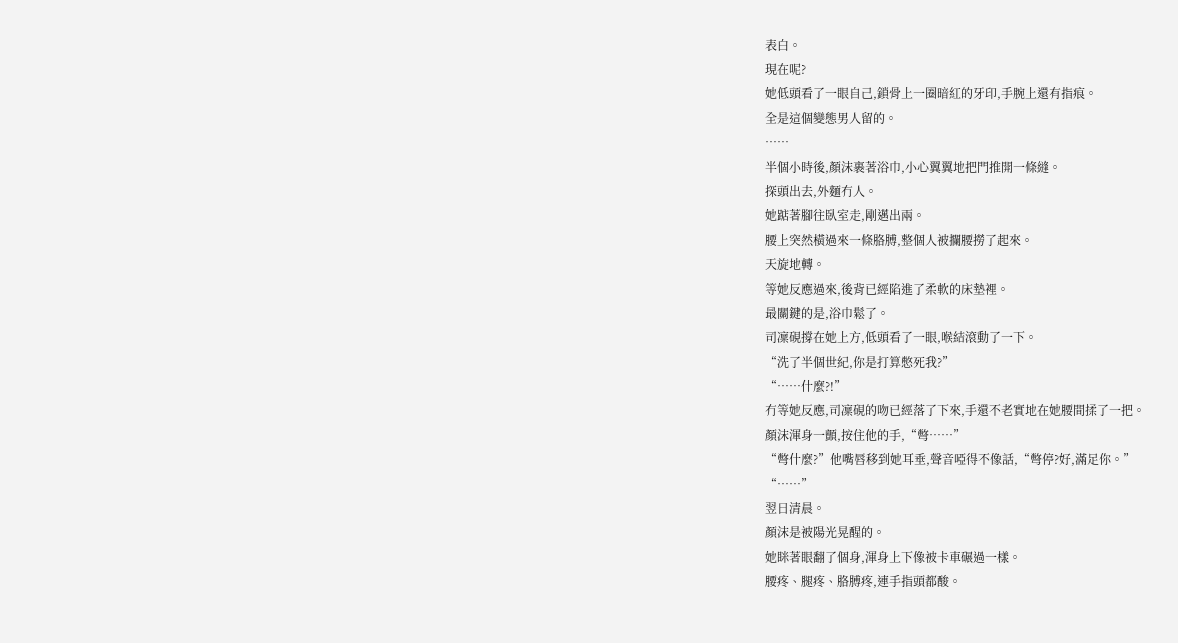表白。
現在呢?
她低頭看了一眼自己,鎖骨上一圈暗紅的牙印,手腕上還有指痕。
全是這個變態男人留的。
……
半個小時後,顏沫裹著浴巾,小心翼翼地把門推開一條縫。
探頭出去,外麵冇人。
她踮著腳往臥室走,剛邁出兩。
腰上突然橫過來一條胳膊,整個人被攔腰撈了起來。
天旋地轉。
等她反應過來,後背已經陷進了柔軟的床墊裡。
最關鍵的是,浴巾鬆了。
司凜硯撐在她上方,低頭看了一眼,喉結滾動了一下。
“洗了半個世紀,你是打算憋死我?”
“……什麼?!”
冇等她反應,司凜硯的吻已經落了下來,手還不老實地在她腰間揉了一把。
顏沫渾身一顫,按住他的手,“彆……”
“彆什麼?”他嘴唇移到她耳垂,聲音啞得不像話,“彆停?好,滿足你。”
“……”
翌日清晨。
顏沫是被陽光晃醒的。
她眯著眼翻了個身,渾身上下像被卡車碾過一樣。
腰疼、腿疼、胳膊疼,連手指頭都酸。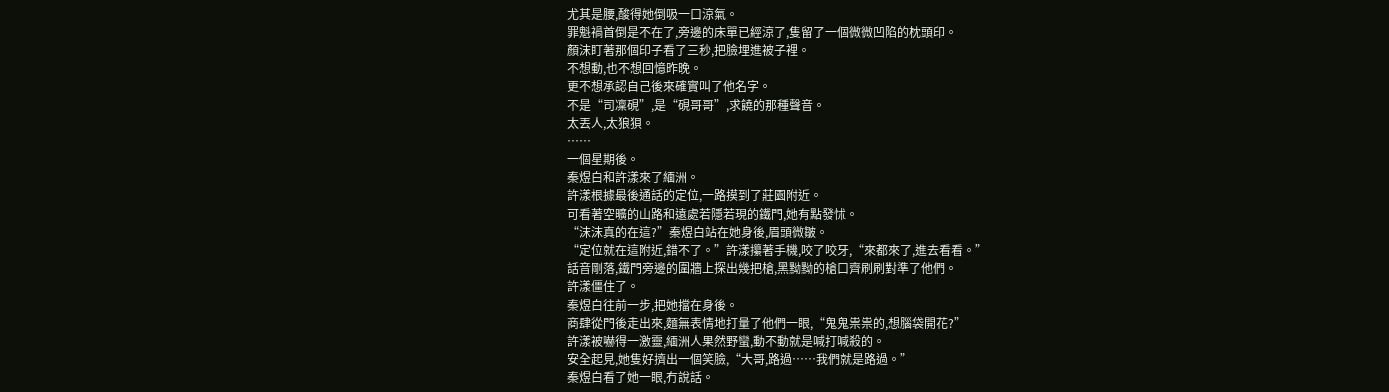尤其是腰,酸得她倒吸一口涼氣。
罪魁禍首倒是不在了,旁邊的床單已經涼了,隻留了一個微微凹陷的枕頭印。
顏沫盯著那個印子看了三秒,把臉埋進被子裡。
不想動,也不想回憶昨晚。
更不想承認自己後來確實叫了他名字。
不是“司凜硯”,是“硯哥哥”,求饒的那種聲音。
太丟人,太狼狽。
……
一個星期後。
秦煜白和許漾來了緬洲。
許漾根據最後通話的定位,一路摸到了莊園附近。
可看著空曠的山路和遠處若隱若現的鐵門,她有點發怵。
“沫沫真的在這?”秦煜白站在她身後,眉頭微皺。
“定位就在這附近,錯不了。”許漾攥著手機,咬了咬牙,“來都來了,進去看看。”
話音剛落,鐵門旁邊的圍牆上探出幾把槍,黑黝黝的槍口齊刷刷對準了他們。
許漾僵住了。
秦煜白往前一步,把她擋在身後。
商肆從門後走出來,麵無表情地打量了他們一眼,“鬼鬼祟祟的,想腦袋開花?”
許漾被嚇得一激靈,緬洲人果然野蠻,動不動就是喊打喊殺的。
安全起見,她隻好擠出一個笑臉,“大哥,路過……我們就是路過。”
秦煜白看了她一眼,冇說話。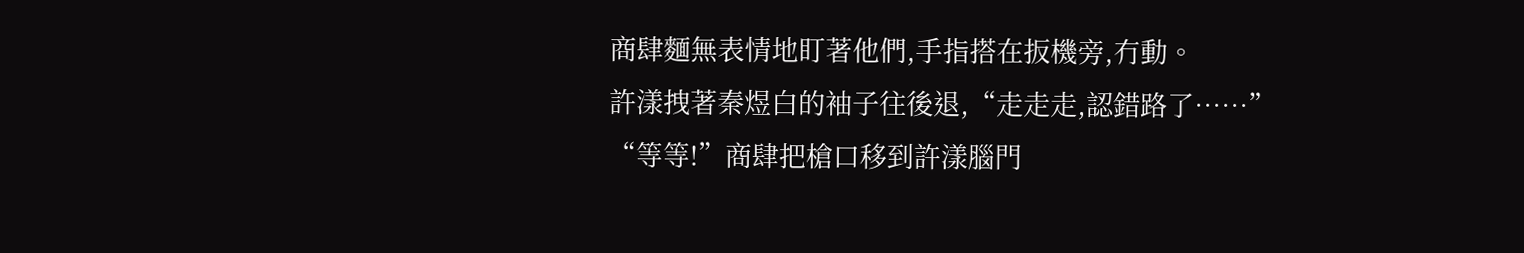商肆麵無表情地盯著他們,手指搭在扳機旁,冇動。
許漾拽著秦煜白的袖子往後退,“走走走,認錯路了……”
“等等!”商肆把槍口移到許漾腦門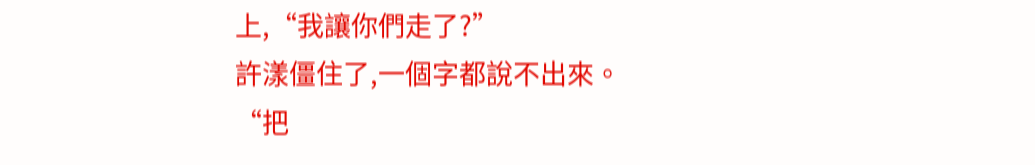上,“我讓你們走了?”
許漾僵住了,一個字都說不出來。
“把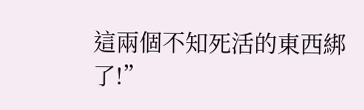這兩個不知死活的東西綁了!”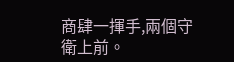商肆一揮手,兩個守衛上前。